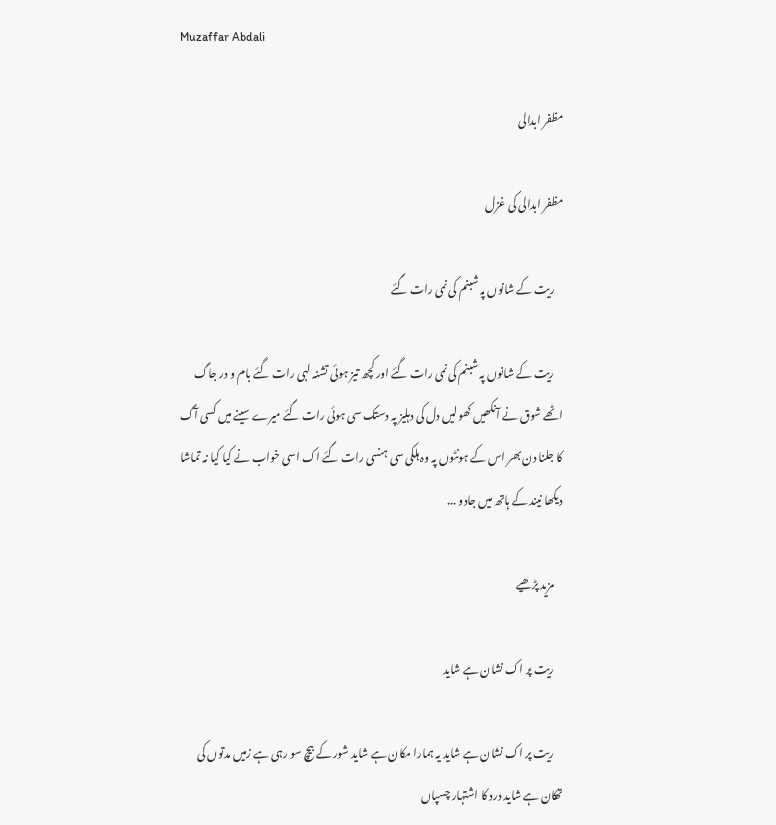Muzaffar Abdali

مظفر ابدالی

مظفر ابدالی کی غزل

    ریت کے شانوں پہ شبنم کی نمی رات گئے

    ریت کے شانوں پہ شبنم کی نمی رات گئے اور کچھ تیز ہوئی تشنہ لبی رات گئے بام و در جاگ اٹھے شوق نے آنکھیں کھولیں دل کی دہلیز پہ دستک سی ہوئی رات گئے میرے سینے میں کسی آگ کا جلنا دن بھر اس کے ہونٹوں پہ وہ ہلکی سی ہنسی رات گئے اک اسی خواب نے کیا کیا نہ تماشا دیکھا نیند کے ہاتھ میں جادو ...

    مزید پڑھیے

    ریت پر اک نشان ہے شاید

    ریت پر اک نشان ہے شاید یہ ہمارا مکان ہے شاید شور کے بیچ سو رہی ہے زمیں مدتوں کی تھکان ہے شاید درد کا اشتہار چسپاں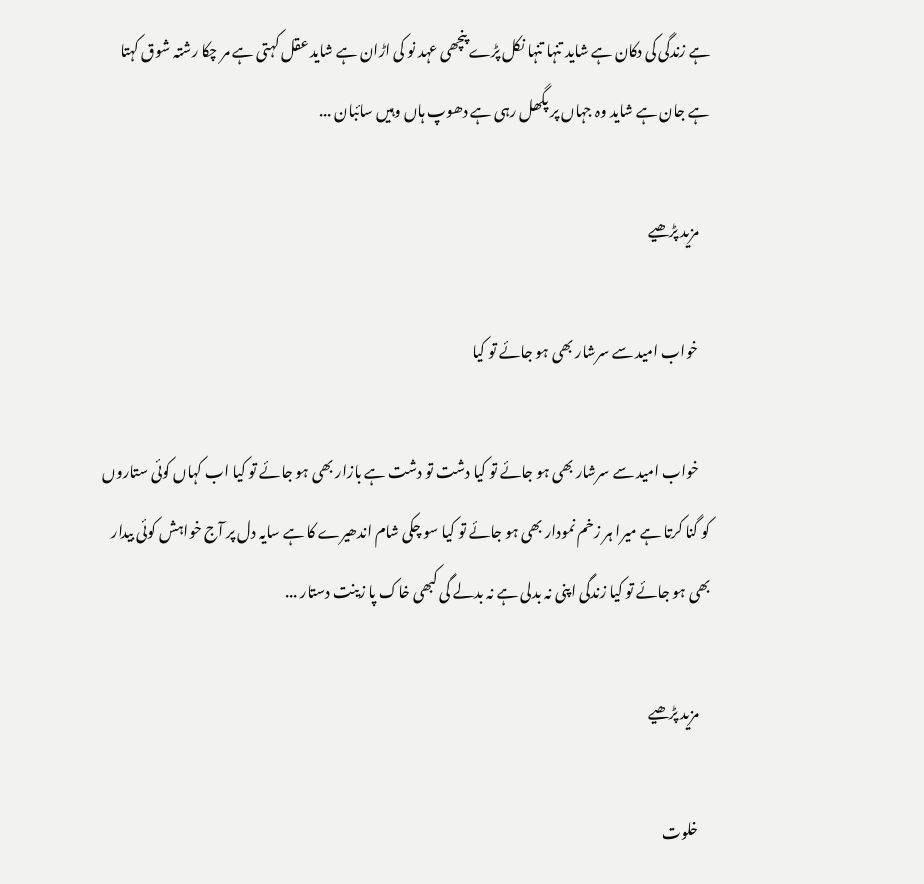ہے زندگی کی دکان ہے شاید تنہا تنہا نکل پڑے پنچھی عہد نو کی اڑان ہے شاید عقل کہتی ہے مر چکا رشتہ شوق کہتا ہے جان ہے شاید وہ جہاں پر پگھل رہی ہے دھوپ ہاں وہیں سائبان ...

    مزید پڑھیے

    خواب امید سے سرشار بھی ہو جائے تو کیا

    خواب امید سے سرشار بھی ہو جائے تو کیا دشت تو دشت ہے بازار بھی ہو جائے تو کیا اب کہاں کوئی ستاروں کو گنا کرتا ہے میرا ہر زخم نمودار بھی ہو جائے تو کیا سو چکی شام اندھیرے کا ہے سایہ دل پر آج خواہش کوئی بیدار بھی ہو جائے تو کیا زندگی اپنی نہ بدلی ہے نہ بدلے گی کبھی خاک پا زینت دستار ...

    مزید پڑھیے

    خلوت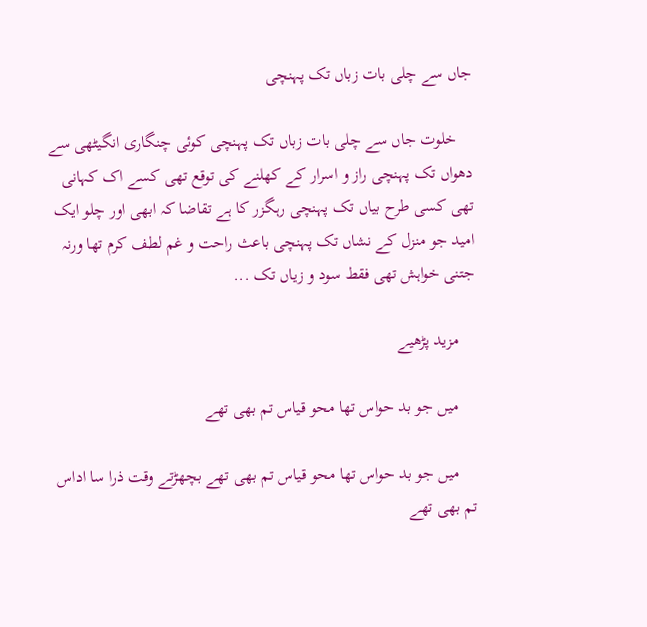جاں سے چلی بات زباں تک پہنچی

    خلوت جاں سے چلی بات زباں تک پہنچی کوئی چنگاری انگیٹھی سے دھواں تک پہنچی راز و اسرار کے کھلنے کی توقع تھی کسے اک کہانی تھی کسی طرح بیاں تک پہنچی رہگزر کا ہے تقاضا کہ ابھی اور چلو ایک امید جو منزل کے نشاں تک پہنچی باعث راحت و غم لطف کرم تھا ورنہ جتنی خواہش تھی فقط سود و زیاں تک ...

    مزید پڑھیے

    میں جو بد حواس تھا محو قیاس تم بھی تھے

    میں جو بد حواس تھا محو قیاس تم بھی تھے بچھڑتے وقت ذرا سا اداس تم بھی تھے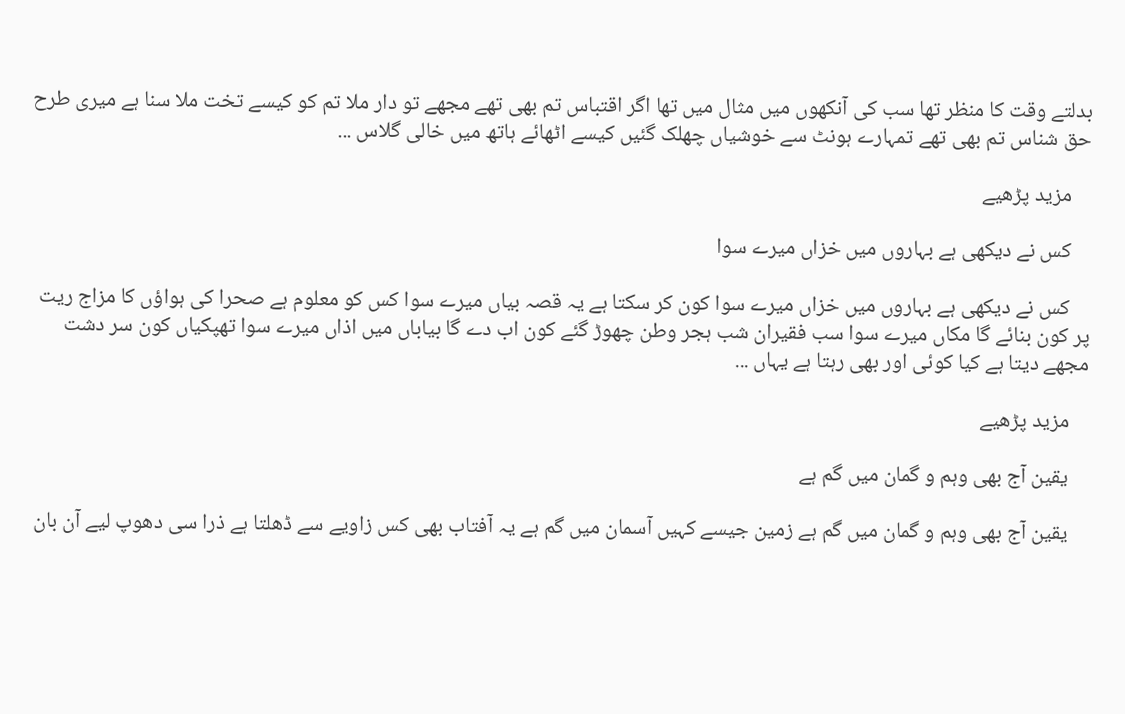بدلتے وقت کا منظر تھا سب کی آنکھوں میں مثال میں تھا اگر اقتباس تم بھی تھے مجھے تو دار ملا تم کو کیسے تخت ملا سنا ہے میری طرح حق شناس تم بھی تھے تمہارے ہونٹ سے خوشیاں چھلک گئیں کیسے اٹھائے ہاتھ میں خالی گلاس ...

    مزید پڑھیے

    کس نے دیکھی ہے بہاروں میں خزاں میرے سوا

    کس نے دیکھی ہے بہاروں میں خزاں میرے سوا کون کر سکتا ہے یہ قصہ بیاں میرے سوا کس کو معلوم ہے صحرا کی ہواؤں کا مزاج ریت پر کون بنائے گا مکاں میرے سوا سب فقیران شب ہجر وطن چھوڑ گئے کون اب دے گا بیاباں میں اذاں میرے سوا تھپکیاں کون سر دشت مجھے دیتا ہے کیا کوئی اور بھی رہتا ہے یہاں ...

    مزید پڑھیے

    یقین آج بھی وہم و گمان میں گم ہے

    یقین آج بھی وہم و گمان میں گم ہے زمین جیسے کہیں آسمان میں گم ہے یہ آفتاب بھی کس زاویے سے ڈھلتا ہے ذرا سی دھوپ لیے آن بان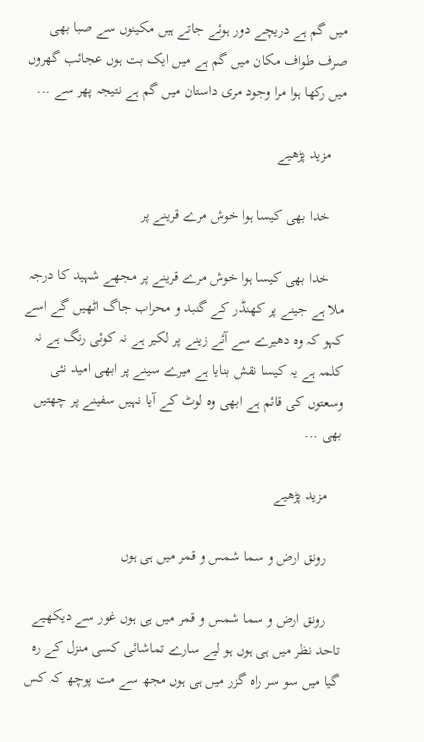میں گم ہے دریچے دور ہوئے جاتے ہیں مکینوں سے صبا بھی صرف طواف مکان میں گم ہے میں ایک بت ہوں عجائب گھروں میں رکھا ہوا مرا وجود مری داستان میں گم ہے نتیجہ پھر سے ...

    مزید پڑھیے

    خدا بھی کیسا ہوا خوش مرے قرینے پر

    خدا بھی کیسا ہوا خوش مرے قرینے پر مجھے شہید کا درجہ ملا ہے جینے پر کھنڈر کے گنبد و محراب جاگ اٹھیں گے اسے کہو کہ وہ دھیرے سے آئے زینے پر لکیر ہے نہ کوئی رنگ ہے نہ کلمہ ہے یہ کیسا نقش بنایا ہے میرے سینے پر ابھی امید نئی وسعتوں کی قائم ہے ابھی وہ لوٹ کے آیا نہیں سفینے پر چھتیں بھی ...

    مزید پڑھیے

    رونق ارض و سما شمس و قمر میں ہی ہوں

    رونق ارض و سما شمس و قمر میں ہی ہوں غور سے دیکھیے تاحد نظر میں ہی ہوں ہو لیے سارے تماشائی کسی منزل کے رہ گیا میں سو سر راہ گزر میں ہی ہوں مجھ سے مت پوچھ کہ کس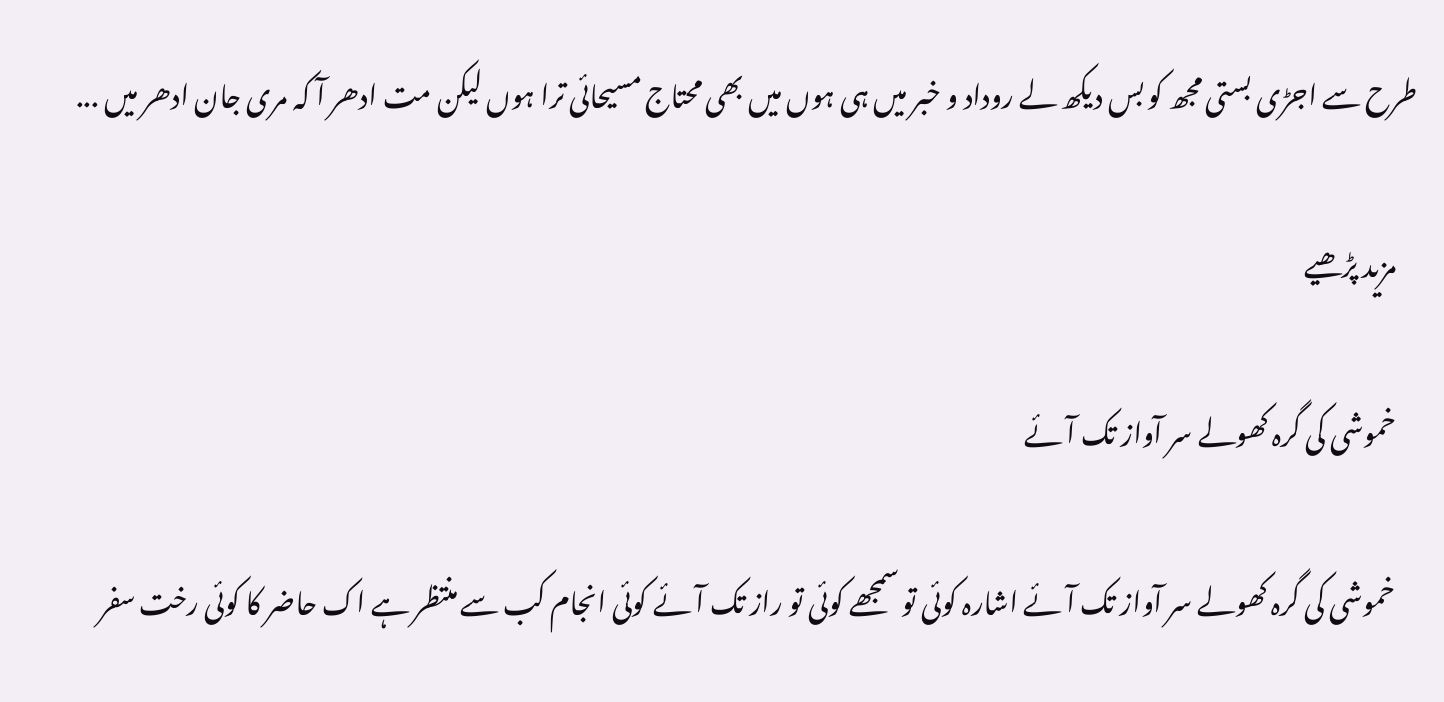طرح سے اجڑی بستی مجھ کو بس دیکھ لے روداد و خبر میں ہی ہوں میں بھی محتاج مسیحائی ترا ہوں لیکن مت ادھر آ کہ مری جان ادھر میں ...

    مزید پڑھیے

    خموشی کی گرہ کھولے سر آواز تک آئے

    خموشی کی گرہ کھولے سر آواز تک آئے اشارہ کوئی تو سمجھے کوئی تو راز تک آئے کوئی انجام کب سے منتظر ہے اک حاضر کا کوئی رخت سفر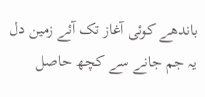باندھے کوئی آغاز تک آئے زمین دل یہ جم جانے سے کچھ حاصل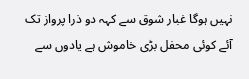نہیں ہوگا غبار شوق سے کہہ دو ذرا پرواز تک آئے کوئی محفل بڑی خاموش ہے یادوں سے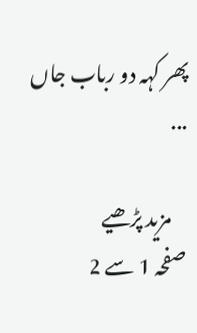پھر کہہ دو رباب جاں ...

    مزید پڑھیے
صفحہ 1 سے 2